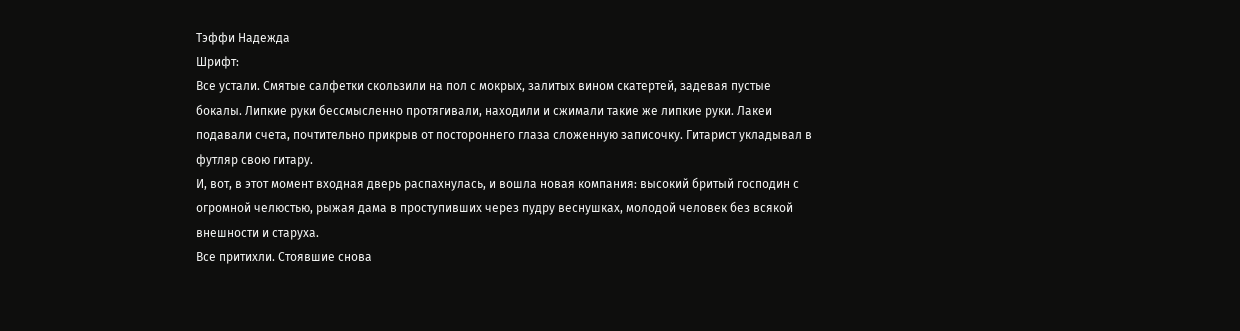Тэффи Надежда
Шрифт:
Все устали. Смятые салфетки скользили на пол с мокрых, залитых вином скатертей, задевая пустые бокалы. Липкие руки бессмысленно протягивали, находили и сжимали такие же липкие руки. Лакеи подавали счета, почтительно прикрыв от постороннего глаза сложенную записочку. Гитарист укладывал в футляр свою гитару.
И, вот, в этот момент входная дверь распахнулась, и вошла новая компания: высокий бритый господин с огромной челюстью, рыжая дама в проступивших через пудру веснушках, молодой человек без всякой внешности и старуха.
Все притихли. Стоявшие снова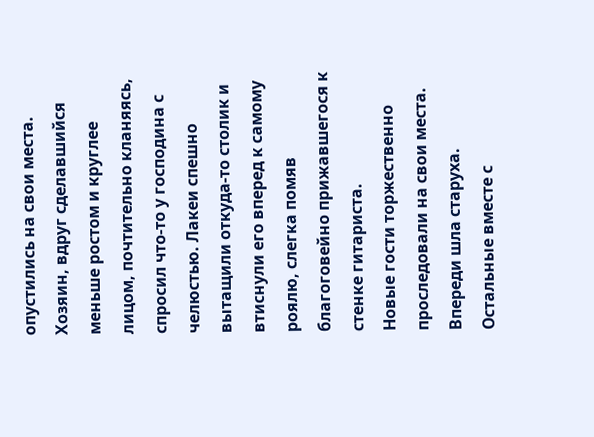опустились на свои места. Хозяин, вдруг сделавшийся меньше ростом и круглее лицом, почтительно кланяясь, спросил что-то у господина с челюстью. Лакеи спешно вытащили откуда-то столик и втиснули его вперед к самому роялю, слегка помяв благоговейно прижавшегося к стенке гитариста.
Новые гости торжественно проследовали на свои места.
Впереди шла старуха. Остальные вместе с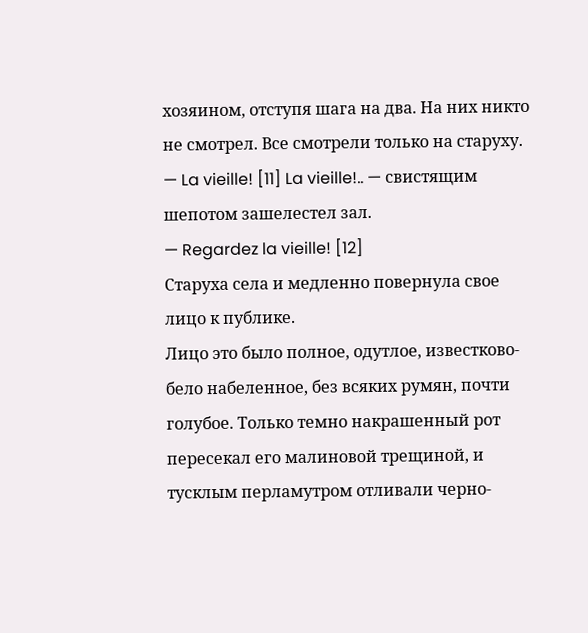хозяином, отступя шага на два. На них никто не смотрел. Все смотрели только на старуху.
— La vieille! [11] La vieille!.. — свистящим шепотом зашелестел зал.
— Regardez la vieille! [12]
Старуха села и медленно повернула свое лицо к публике.
Лицо это было полное, одутлое, известково-бело набеленное, без всяких румян, почти голубое. Только темно накрашенный рот пересекал его малиновой трещиной, и тусклым перламутром отливали черно-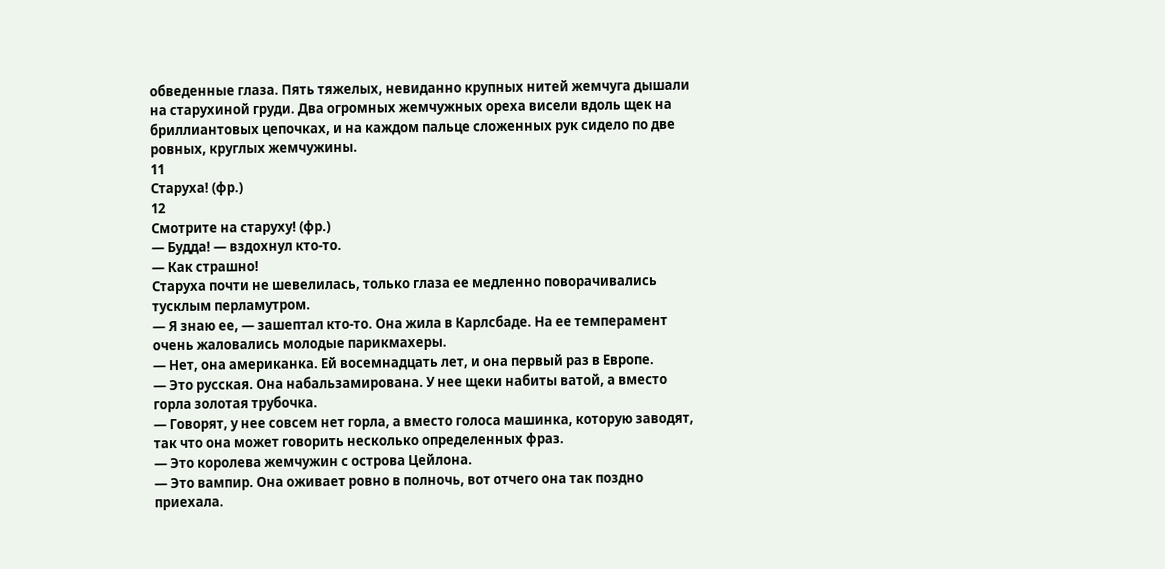обведенные глаза. Пять тяжелых, невиданно крупных нитей жемчуга дышали на старухиной груди. Два огромных жемчужных ореха висели вдоль щек на бриллиантовых цепочках, и на каждом пальце сложенных рук сидело по две ровных, круглых жемчужины.
11
Старуха! (фр.)
12
Смотрите на старуху! (фр.)
— Будда! — вздохнул кто-то.
— Как страшно!
Старуха почти не шевелилась, только глаза ее медленно поворачивались тусклым перламутром.
— Я знаю ее, — зашептал кто-то. Она жила в Карлсбаде. На ее темперамент очень жаловались молодые парикмахеры.
— Нет, она американка. Ей восемнадцать лет, и она первый раз в Европе.
— Это русская. Она набальзамирована. У нее щеки набиты ватой, а вместо горла золотая трубочка.
— Говорят, у нее совсем нет горла, а вместо голоса машинка, которую заводят, так что она может говорить несколько определенных фраз.
— Это королева жемчужин с острова Цейлона.
— Это вампир. Она оживает ровно в полночь, вот отчего она так поздно приехала.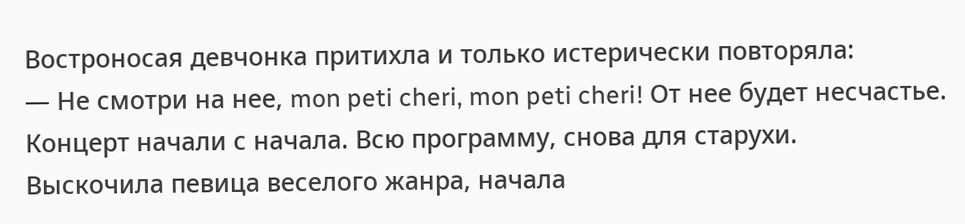Востроносая девчонка притихла и только истерически повторяла:
— Не смотри на нее, mon peti cheri, mon peti cheri! От нее будет несчастье.
Концерт начали с начала. Всю программу, снова для старухи.
Выскочила певица веселого жанра, начала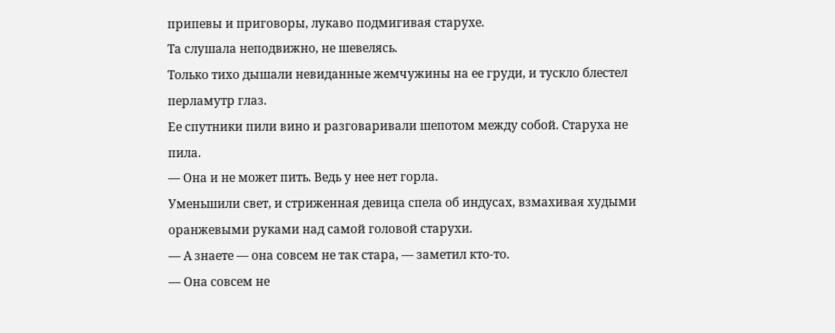припевы и приговоры, лукаво подмигивая старухе.
Та слушала неподвижно, не шевелясь.
Только тихо дышали невиданные жемчужины на ее груди, и тускло блестел перламутр глаз.
Ее спутники пили вино и разговаривали шепотом между собой. Старуха не пила.
— Она и не может пить. Ведь у нее нет горла.
Уменьшили свет, и стриженная девица спела об индусах, взмахивая худыми оранжевыми руками над самой головой старухи.
— А знаете — она совсем не так стара, — заметил кто-то.
— Она совсем не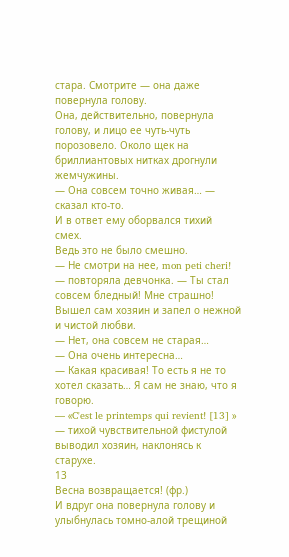стара. Смотрите — она даже повернула голову.
Она, действительно, повернула голову, и лицо ее чуть-чуть порозовело. Около щек на бриллиантовых нитках дрогнули жемчужины.
— Она совсем точно живая… — сказал кто-то.
И в ответ ему оборвался тихий смех.
Ведь это не было смешно.
— Не смотри на нее, mon peti cheri! — повторяла девчонка. — Ты стал совсем бледный! Мне страшно!
Вышел сам хозяин и запел о нежной и чистой любви.
— Нет, она совсем не старая…
— Она очень интересна…
— Какая красивая! То есть я не то хотел сказать… Я сам не знаю, что я говорю.
— «C'est le printemps qui revient! [13] » — тихой чувствительной фистулой выводил хозяин, наклонясь к старухе.
13
Весна возвращается! (фр.)
И вдруг она повернула голову и улыбнулась томно-алой трещиной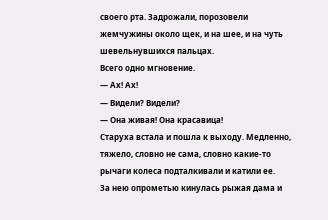своего рта. Задрожали, порозовели жемчужины около щек, и на шее, и на чуть шевельнувшихся пальцах.
Всего одно мгновение.
— Ах! Ах!
— Видели? Видели?
— Она живая! Она красавица!
Старуха встала и пошла к выходу. Медленно, тяжело, словно не сама, словно какие-то рычаги колеса подталкивали и катили ее.
За нею опрометью кинулась рыжая дама и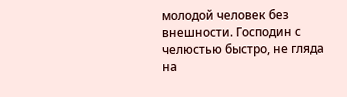молодой человек без внешности. Господин с челюстью быстро, не гляда на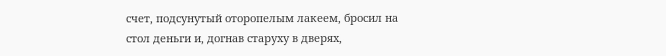счет, подсунутый оторопелым лакеем, бросил на стол деньги и, догнав старуху в дверях,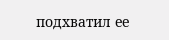подхватил ее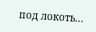под локоть…